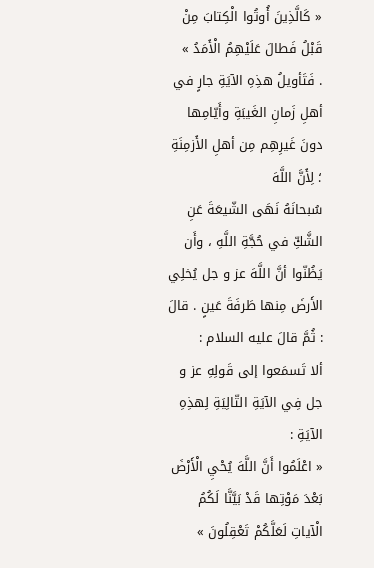« كَالَّذِينَ أُوتُوا الْكِتابَ مِنْ قَبْلُ فَطالَ عَلَيْهِمُ الْأَمَدُ »
. فَتَأويلُ هذِهِ الآيَةِ جارٍ في أهلِ زَمانِ الغَيبَةِ وأَيّامِها دونَ غَيرِهِم مِن أهلِ الأَزمِنَةِ ؛ لِأَنَّ اللَّهَ
سُبحانَهُ نَهَى الشّيعَةَ عَنِ الشَّكِّ في حُجَّةِ اللَّهِ ، وأَن يَظُنّوا أنَّ اللَّهَ عز و جل يُخلِي الأَرضَ مِنها طَرفَةَ عَينٍ . قالَ : ثُمَّ قالَ عليه السلام :
ألا تَسمَعوا إلى قَولِهِ عز و جل فِي الآيَةِ التّالِيَةِ لِهذِهِ الآيَةِ :
« اعْلَمُوا أَنَّ اللَّهَ يُحْيِ الْأَرْضَ بَعْدَ مَوْتِها قَدْ بَيَّنَّا لَكُمُ الْآياتِ لَعَلَّكُمْ تَعْقِلُونَ »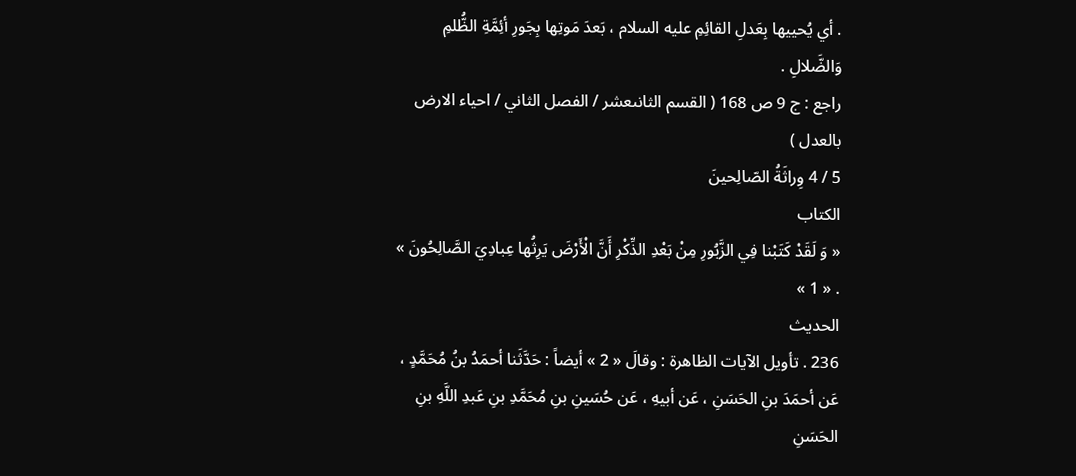. أي يُحييها بِعَدلِ القائِمِ عليه السلام ، بَعدَ مَوتِها بِجَورِ أئِمَّةِ الظُّلمِ وَالضَّلالِ .
راجع : ج 9 ص 168 ( القسم الثانىعشر / الفصل الثاني / احياء الارض بالعدل )
5 / 4 وِراثَةُ الصّالِحينَ
الكتاب
« وَ لَقَدْ كَتَبْنا فِي الزَّبُورِ مِنْ بَعْدِ الذِّكْرِ أَنَّ الْأَرْضَ يَرِثُها عِبادِيَ الصَّالِحُونَ »
. « 1 »
الحديث
236 . تأويل الآيات الظاهرة : وقالَ « 2 » أيضاً : حَدَّثَنا أحمَدُ بنُ مُحَمَّدٍ ، عَن أحمَدَ بنِ الحَسَنِ ، عَن أبيهِ ، عَن حُسَينِ بنِ مُحَمَّدِ بنِ عَبدِ اللَّهِ بنِ الحَسَنِ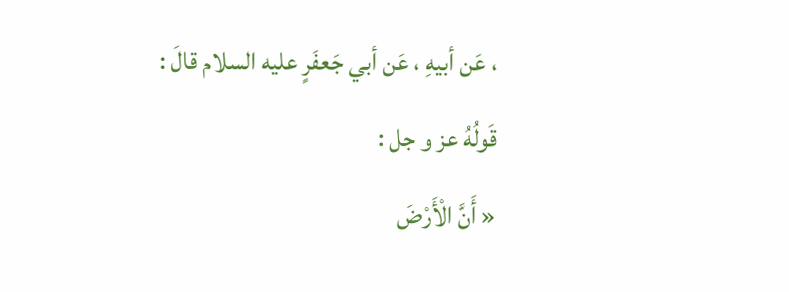، عَن أبيهِ ، عَن أبي جَعفَرٍ عليه السلام قالَ :
قَولُهُ عز و جل :
« أَنَّ الْأَرْضَ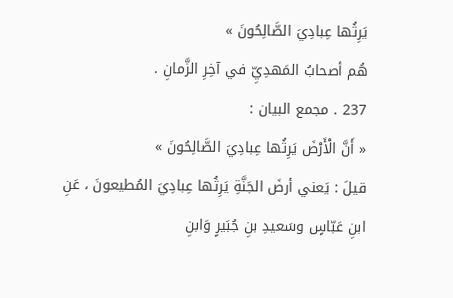يَرِثُها عِبادِيَ الصَّالِحُونَ »
هُم أصحابُ المَهدِيِّ في آخِرِ الزَّمانِ .
237 . مجمع البيان :
« أَنَّ الْأَرْضَ يَرِثُها عِبادِيَ الصَّالِحُونَ »
قيلَ : يَعني أرضَ الجَنَّةِ يَرِثُها عِبادِيَ المُطيعونَ ، عَنِ ابنِ عَبّاسٍ وسَعيدِ بنِ جُبَيرٍ وَابنِ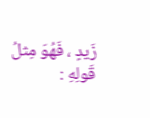زَيدٍ ، فَهُوَ مِثلُ قَولِهِ :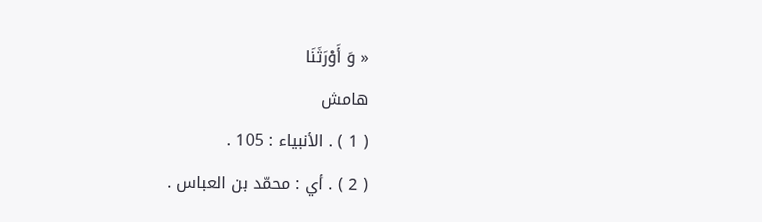« وَ أَوْرَثَنَا
هامش
( 1 ) . الأنبياء : 105 .
( 2 ) . أي : محمّد بن العباس .